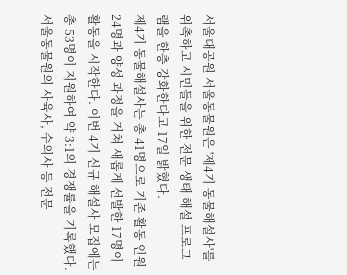서울대공원 서울동물원은 '제4기 동물해설사'를 위촉하고 시민들을 위한 전문 생태 해설 프로그램을 한층 강화한다고 17일 밝혔다.
제4기 동물해설사는 총 41명으로 기존 활동 인원 24명과 양성 과정을 거쳐 새롭게 선발한 17명이 활동을 시작한다. 이번 4기 신규 해설사 모집에는 총 53명이 지원하여 약 3:1의 경쟁률을 기록했다. 서울동물원의 사육사, 수의사 등 전문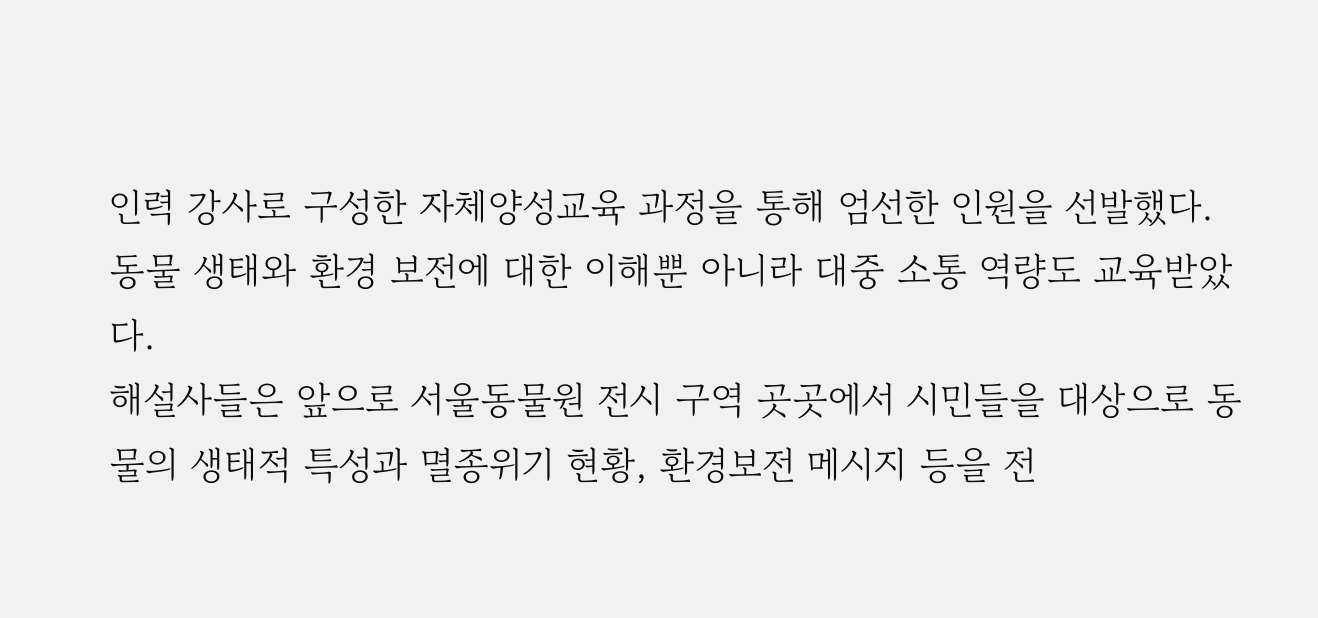인력 강사로 구성한 자체양성교육 과정을 통해 엄선한 인원을 선발했다. 동물 생태와 환경 보전에 대한 이해뿐 아니라 대중 소통 역량도 교육받았다.
해설사들은 앞으로 서울동물원 전시 구역 곳곳에서 시민들을 대상으로 동물의 생태적 특성과 멸종위기 현황, 환경보전 메시지 등을 전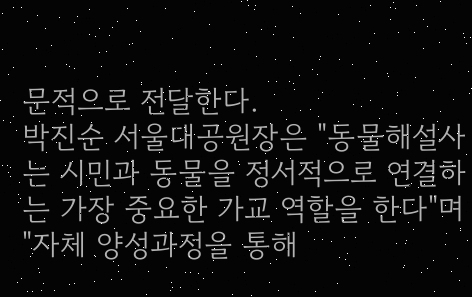문적으로 전달한다.
박진순 서울대공원장은 "동물해설사는 시민과 동물을 정서적으로 연결하는 가장 중요한 가교 역할을 한다"며 "자체 양성과정을 통해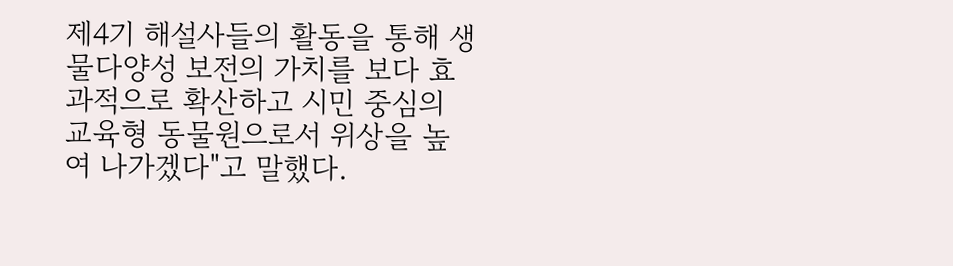제4기 해설사들의 활동을 통해 생물다양성 보전의 가치를 보다 효과적으로 확산하고 시민 중심의 교육형 동물원으로서 위상을 높여 나가겠다"고 말했다.